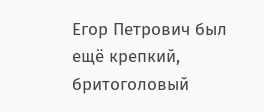Егор Петрович был ещё крепкий, бритоголовый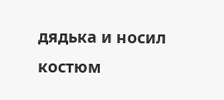дядька и носил костюм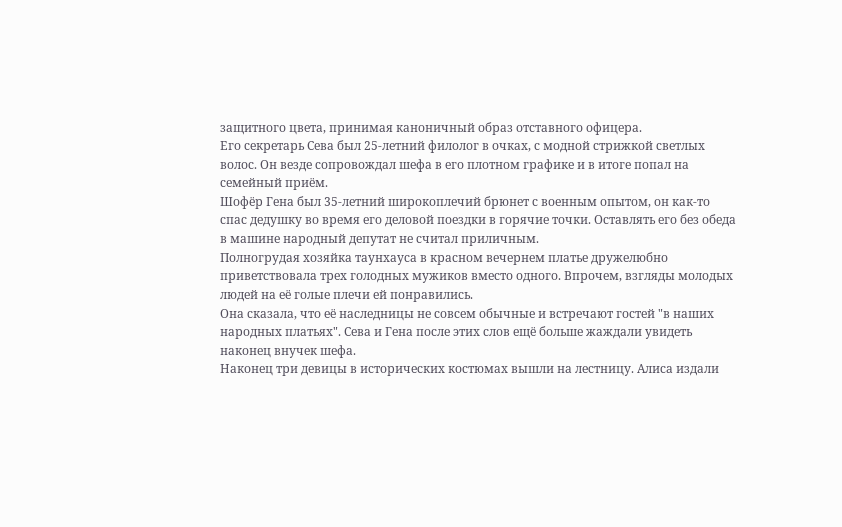защитного цвета, принимая каноничный образ отставного офицера.
Его секретарь Сева был 25-летний филолог в очках, с модной стрижкой светлых волос. Он везде сопровождал шефа в его плотном графике и в итоге попал на семейный приём.
Шофёр Гена был 35-летний широкоплечий брюнет с военным опытом, он как-то спас дедушку во время его деловой поездки в горячие точки. Оставлять его без обеда в машине народный депутат не считал приличным.
Полногрудая хозяйка таунхауса в красном вечернем платье дружелюбно приветствовала трех голодных мужиков вместо одного. Впрочем, взгляды молодых людей на её голые плечи ей понравились.
Она сказала, что её наследницы не совсем обычные и встречают гостей "в наших народных платьях". Сева и Гена после этих слов ещё больше жаждали увидеть наконец внучек шефа.
Наконец три девицы в исторических костюмах вышли на лестницу. Алиса издали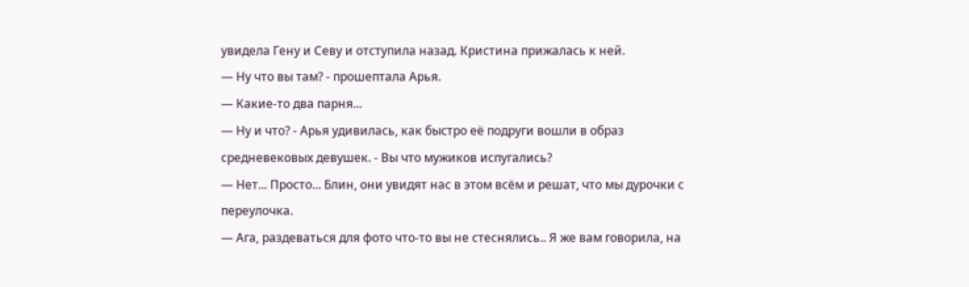увидела Гену и Севу и отступила назад. Кристина прижалась к ней.
— Ну что вы там? - прошептала Арья.
— Какие-то два парня...
— Ну и что? - Арья удивилась, как быстро её подруги вошли в образ средневековых девушек. - Вы что мужиков испугались?
— Нет... Просто... Блин, они увидят нас в этом всём и решат, что мы дурочки с переулочка.
— Ага, раздеваться для фото что-то вы не стеснялись.. Я же вам говорила, на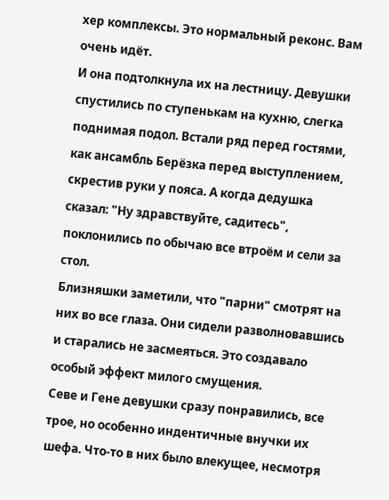хер комплексы. Это нормальный реконс. Вам очень идёт.
И она подтолкнула их на лестницу. Девушки спустились по ступенькам на кухню, слегка поднимая подол. Встали ряд перед гостями, как ансамбль Берёзка перед выступлением, скрестив руки у пояса. А когда дедушка сказал: "Ну здравствуйте, садитесь", поклонились по обычаю все втроём и сели за стол.
Близняшки заметили, что "парни" смотрят на них во все глаза. Они сидели разволновавшись и старались не засмеяться. Это создавало особый эффект милого смущения.
Севе и Гене девушки сразу понравились, все трое, но особенно индентичные внучки их шефа. Что-то в них было влекущее, несмотря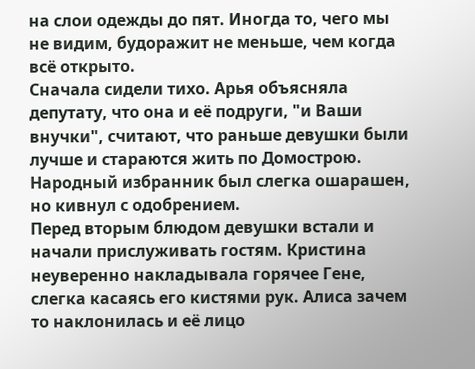на слои одежды до пят. Иногда то, чего мы не видим, будоражит не меньше, чем когда всё открыто.
Сначала сидели тихо. Арья объясняла депутату, что она и её подруги, "и Ваши внучки", считают, что раньше девушки были лучше и стараются жить по Домострою. Народный избранник был слегка ошарашен, но кивнул с одобрением.
Перед вторым блюдом девушки встали и начали прислуживать гостям. Кристина неуверенно накладывала горячее Гене, слегка касаясь его кистями рук. Алиса зачем то наклонилась и её лицо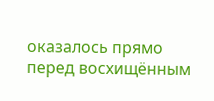оказалось прямо перед восхищённым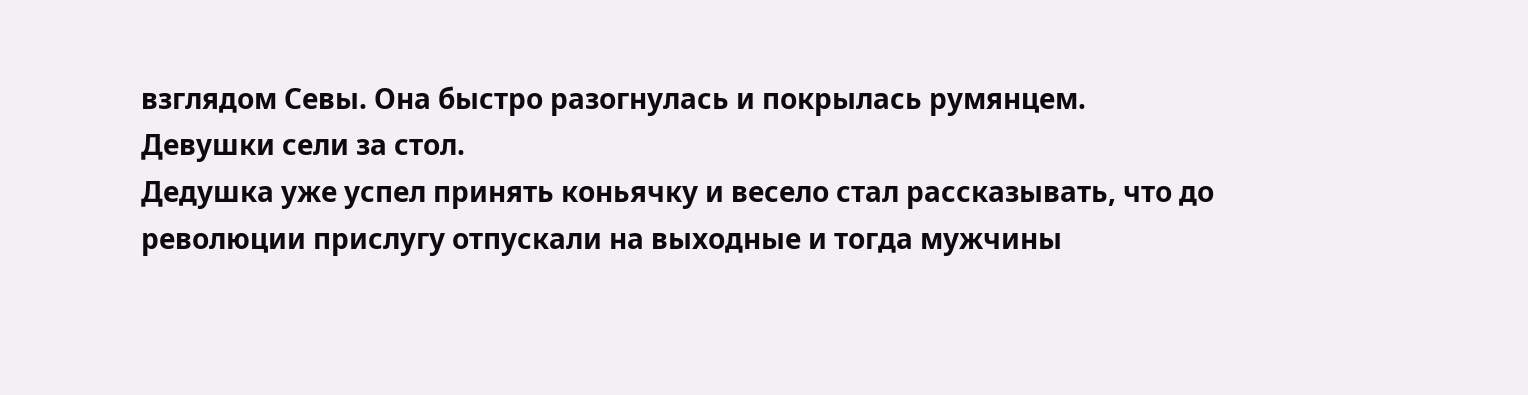взглядом Севы. Она быстро разогнулась и покрылась румянцем.
Девушки сели за стол.
Дедушка уже успел принять коньячку и весело стал рассказывать, что до революции прислугу отпускали на выходные и тогда мужчины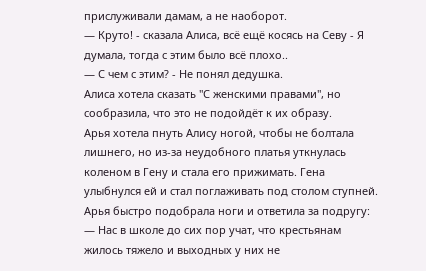прислуживали дамам, а не наоборот.
— Круто! - сказала Алиса, всё ещё косясь на Севу - Я думала, тогда с этим было всё плохо..
— С чем с этим? - Не понял дедушка.
Алиса хотела сказать "С женскими правами", но сообразила, что это не подойдёт к их образу.
Арья хотела пнуть Алису ногой, чтобы не болтала лишнего, но из-за неудобного платья уткнулась коленом в Гену и стала его прижимать. Гена улыбнулся ей и стал поглаживать под столом ступней. Арья быстро подобрала ноги и ответила за подругу:
— Нас в школе до сих пор учат, что крестьянам жилось тяжело и выходных у них не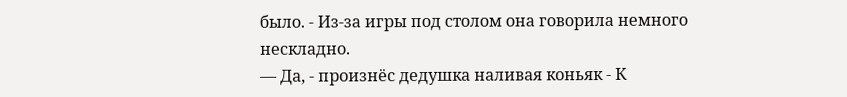было. - Из-за игры под столом она говорила немного нескладно.
— Да, - произнёс дедушка наливая коньяк - К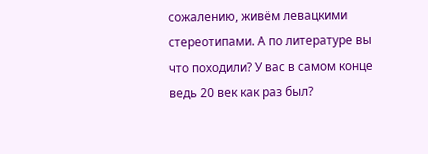сожалению, живём левацкими стереотипами. А по литературе вы что походили? У вас в самом конце ведь 20 век как раз был?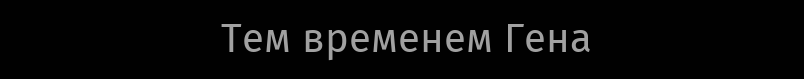Тем временем Гена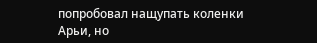попробовал нащупать коленки Арьи, но